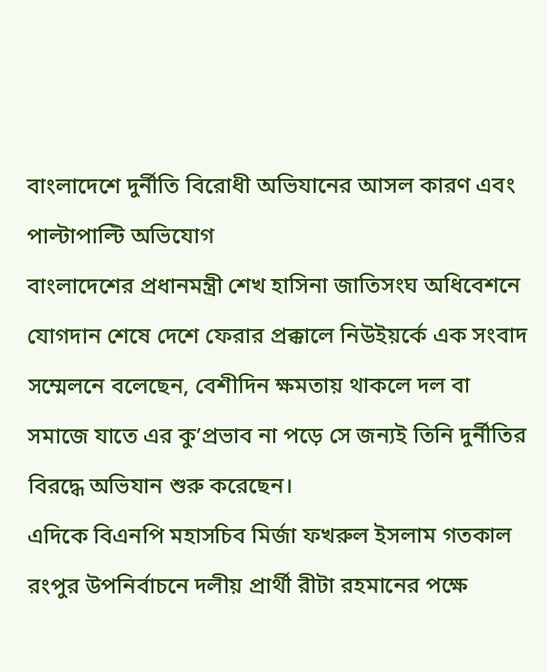বাংলাদেশে দুর্নীতি বিরোধী অভিযানের আসল কারণ এবং পাল্টাপাল্টি অভিযোগ
বাংলাদেশের প্রধানমন্ত্রী শেখ হাসিনা জাতিসংঘ অধিবেশনে যোগদান শেষে দেশে ফেরার প্রক্কালে নিউইয়র্কে এক সংবাদ সম্মেলনে বলেছেন, বেশীদিন ক্ষমতায় থাকলে দল বা সমাজে যাতে এর কু’প্রভাব না পড়ে সে জন্যই তিনি দুর্নীতির বিরদ্ধে অভিযান শুরু করেছেন।
এদিকে বিএনপি মহাসচিব মির্জা ফখরুল ইসলাম গতকাল রংপুর উপনির্বাচনে দলীয় প্রার্থী রীটা রহমানের পক্ষে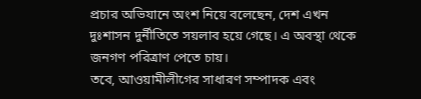প্রচার অভিযানে অংশ নিয়ে বলেছেন, দেশ এখন দুঃশাসন দুর্নীতিতে সয়লাব হয়ে গেছে। এ অবস্থা থেকে জনগণ পরিত্রাণ পেতে চায়।
তবে, আওয়ামীলীগের সাধারণ সম্পাদক এবং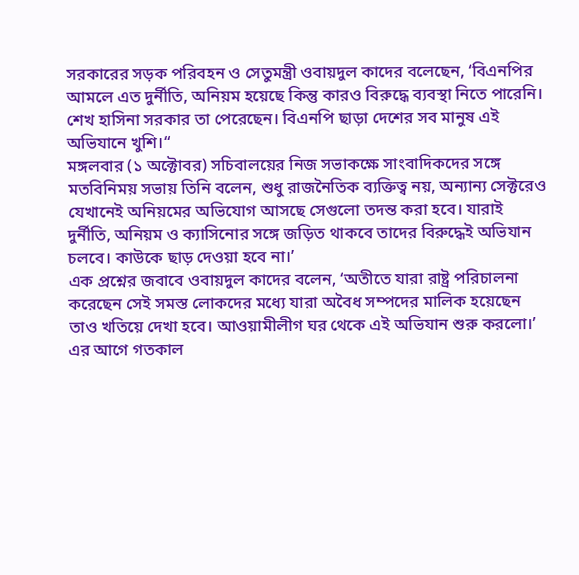সরকারের সড়ক পরিবহন ও সেতুমন্ত্রী ওবায়দুল কাদের বলেছেন, ‘বিএনপির আমলে এত দুর্নীতি, অনিয়ম হয়েছে কিন্তু কারও বিরুদ্ধে ব্যবস্থা নিতে পারেনি। শেখ হাসিনা সরকার তা পেরেছেন। বিএনপি ছাড়া দেশের সব মানুষ এই অভিযানে খুশি।“
মঙ্গলবার (১ অক্টোবর) সচিবালয়ের নিজ সভাকক্ষে সাংবাদিকদের সঙ্গে মতবিনিময় সভায় তিনি বলেন, শুধু রাজনৈতিক ব্যক্তিত্ব নয়, অন্যান্য সেক্টরেও যেখানেই অনিয়মের অভিযোগ আসছে সেগুলো তদন্ত করা হবে। যারাই দুর্নীতি, অনিয়ম ও ক্যাসিনোর সঙ্গে জড়িত থাকবে তাদের বিরুদ্ধেই অভিযান চলবে। কাউকে ছাড় দেওয়া হবে না।’
এক প্রশ্নের জবাবে ওবায়দুল কাদের বলেন, ‘অতীতে যারা রাষ্ট্র পরিচালনা করেছেন সেই সমস্ত লোকদের মধ্যে যারা অবৈধ সম্পদের মালিক হয়েছেন তাও খতিয়ে দেখা হবে। আওয়ামীলীগ ঘর থেকে এই অভিযান শুরু করলো।’
এর আগে গতকাল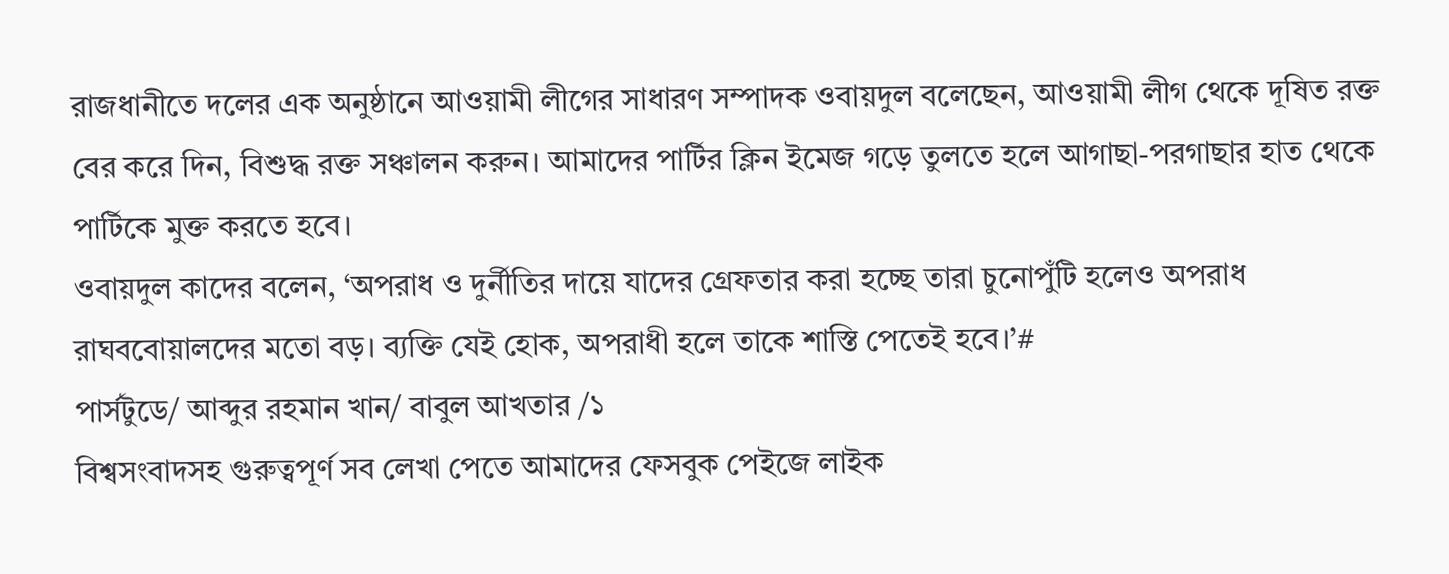রাজধানীতে দলের এক অনুষ্ঠানে আওয়ামী লীগের সাধারণ সম্পাদক ওবায়দুল বলেছেন, আওয়ামী লীগ থেকে দূষিত রক্ত বের করে দিন, বিশুদ্ধ রক্ত সঞ্চালন করুন। আমাদের পার্টির ক্লিন ইমেজ গড়ে তুলতে হলে আগাছা-পরগাছার হাত থেকে পার্টিকে মুক্ত করতে হবে।
ওবায়দুল কাদের বলেন, ‘অপরাধ ও দুর্নীতির দায়ে যাদের গ্রেফতার করা হচ্ছে তারা চুনোপুঁটি হলেও অপরাধ রাঘববোয়ালদের মতো বড়। ব্যক্তি যেই হোক, অপরাধী হলে তাকে শাস্তি পেতেই হবে।’#
পার্সটুডে/ আব্দুর রহমান খান/ বাবুল আখতার /১
বিশ্বসংবাদসহ গুরুত্বপূর্ণ সব লেখা পেতে আমাদের ফেসবুক পেইজে লাইক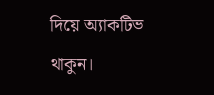দিয়ে অ্যাকটিভ থাকুন।